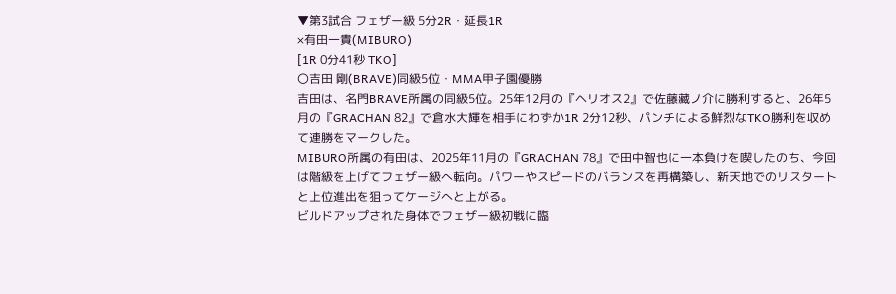▼第3試合 フェザー級 5分2R・延長1R
×有田一貴(MIBURO)
[1R 0分41秒 TKO]
〇吉田 剛(BRAVE)同級5位・MMA甲子園優勝
吉田は、名門BRAVE所属の同級5位。25年12月の『ヘリオス2』で佐藤藏ノ介に勝利すると、26年5月の『GRACHAN 82』で倉水大輝を相手にわずか1R 2分12秒、パンチによる鮮烈なTKO勝利を収めて連勝をマークした。
MIBURO所属の有田は、2025年11月の『GRACHAN 78』で田中智也に一本負けを喫したのち、今回は階級を上げてフェザー級へ転向。パワーやスピードのバランスを再構築し、新天地でのリスタートと上位進出を狙ってケージへと上がる。
ビルドアップされた身体でフェザー級初戦に臨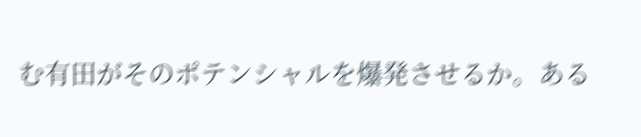む有田がそのポテンシャルを爆発させるか。ある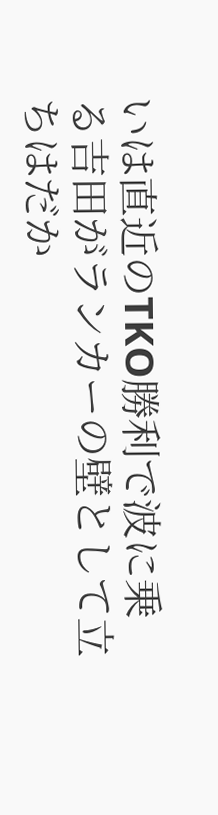いは直近のTKO勝利で波に乗る吉田がランカーの壁として立ちはだか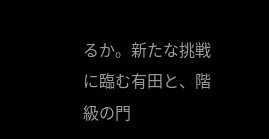るか。新たな挑戦に臨む有田と、階級の門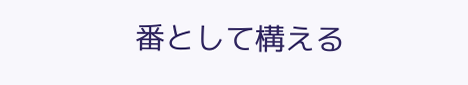番として構える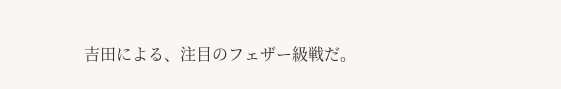吉田による、注目のフェザー級戦だ。